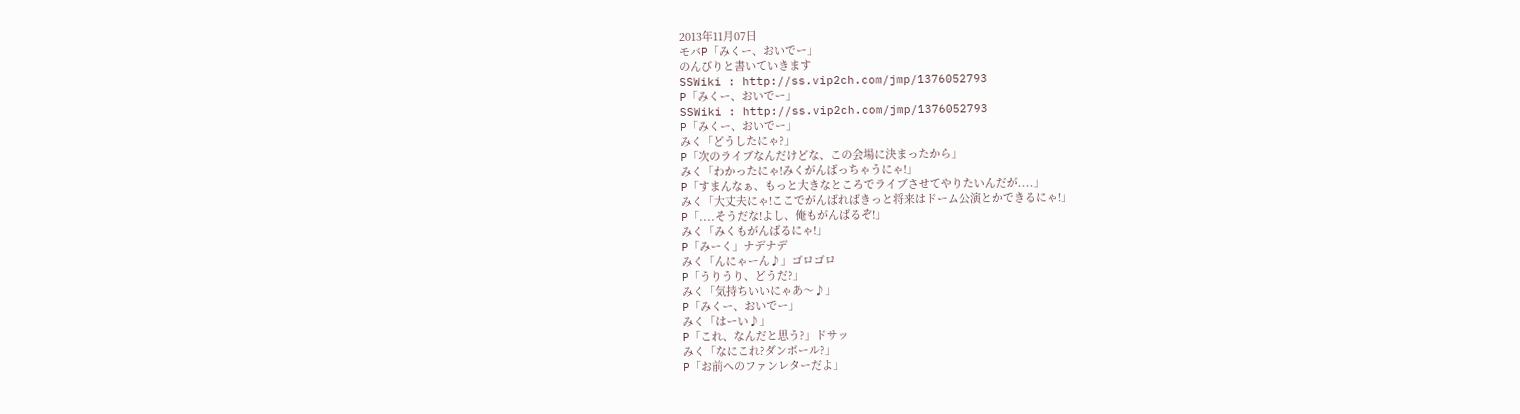2013年11月07日
モバP「みくー、おいでー」
のんびりと書いていきます
SSWiki : http://ss.vip2ch.com/jmp/1376052793
P「みくー、おいでー」
SSWiki : http://ss.vip2ch.com/jmp/1376052793
P「みくー、おいでー」
みく「どうしたにゃ?」
P「次のライブなんだけどな、この会場に決まったから」
みく「わかったにゃ!みくがんばっちゃうにゃ!」
P「すまんなぁ、もっと大きなところでライブさせてやりたいんだが....」
みく「大丈夫にゃ!ここでがんばればきっと将来はドーム公演とかできるにゃ!」
P「....そうだな!よし、俺もがんばるぞ!」
みく「みくもがんばるにゃ!」
P「みーく」ナデナデ
みく「んにゃーん♪」ゴロゴロ
P「うりうり、どうだ?」
みく「気持ちいいにゃあ〜♪」
P「みくー、おいでー」
みく「はーい♪」
P「これ、なんだと思う?」ドサッ
みく「なにこれ?ダンボール?」
P「お前へのファンレターだよ」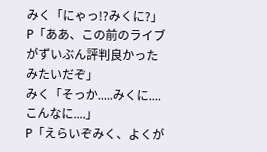みく「にゃっ!?みくに?」
P「ああ、この前のライブがずいぶん評判良かったみたいだぞ」
みく「そっか.....みくに....こんなに....」
P「えらいぞみく、よくが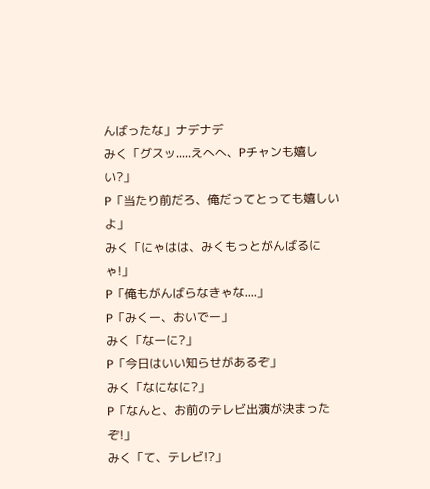んばったな」ナデナデ
みく「グスッ.....えへへ、Pチャンも嬉しい?」
P「当たり前だろ、俺だってとっても嬉しいよ」
みく「にゃはは、みくもっとがんばるにゃ!」
P「俺もがんばらなきゃな....」
P「みくー、おいでー」
みく「なーに?」
P「今日はいい知らせがあるぞ」
みく「なになに?」
P「なんと、お前のテレビ出演が決まったぞ!」
みく「て、テレビ!?」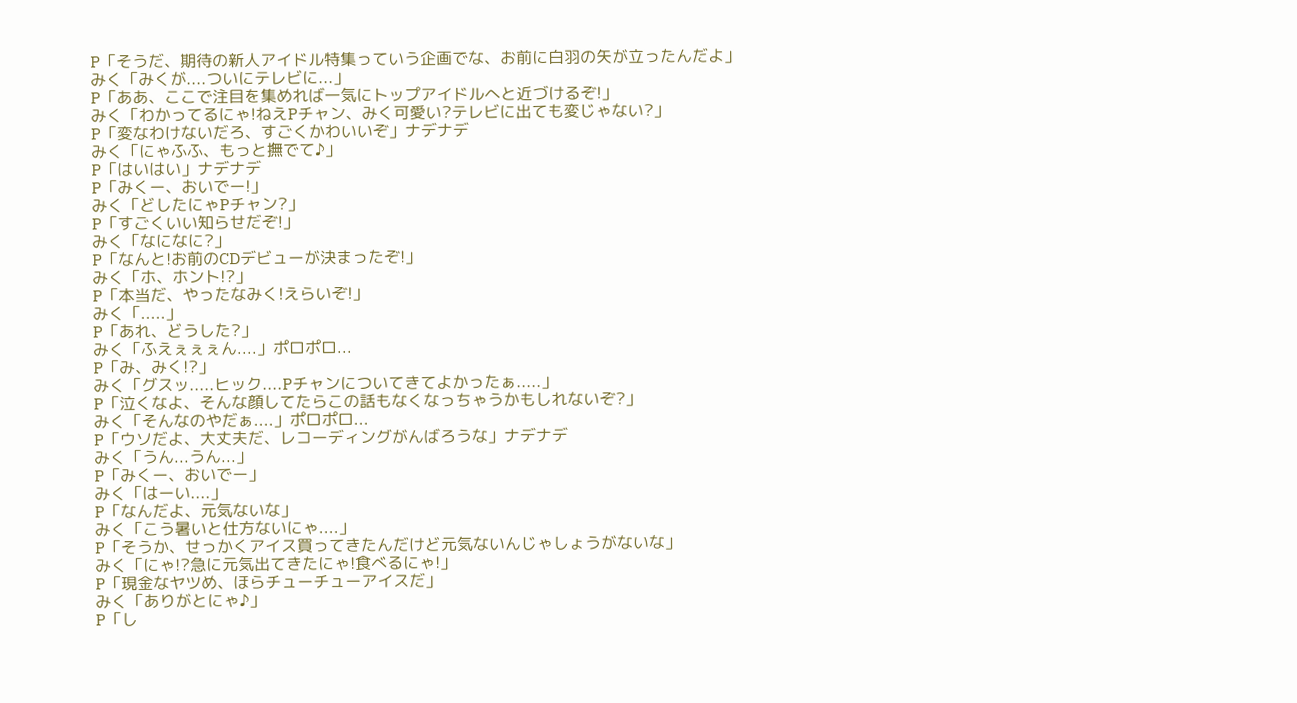P「そうだ、期待の新人アイドル特集っていう企画でな、お前に白羽の矢が立ったんだよ」
みく「みくが....ついにテレビに...」
P「ああ、ここで注目を集めれば一気にトップアイドルへと近づけるぞ!」
みく「わかってるにゃ!ねえPチャン、みく可愛い?テレビに出ても変じゃない?」
P「変なわけないだろ、すごくかわいいぞ」ナデナデ
みく「にゃふふ、もっと撫でて♪」
P「はいはい」ナデナデ
P「みくー、おいでー!」
みく「どしたにゃPチャン?」
P「すごくいい知らせだぞ!」
みく「なになに?」
P「なんと!お前のCDデビューが決まったぞ!」
みく「ホ、ホント!?」
P「本当だ、やったなみく!えらいぞ!」
みく「.....」
P「あれ、どうした?」
みく「ふえぇぇぇん....」ポロポロ...
P「み、みく!?」
みく「グスッ.....ヒック....Pチャンについてきてよかったぁ.....」
P「泣くなよ、そんな顔してたらこの話もなくなっちゃうかもしれないぞ?」
みく「そんなのやだぁ....」ポロポロ...
P「ウソだよ、大丈夫だ、レコーディングがんばろうな」ナデナデ
みく「うん...うん...」
P「みくー、おいでー」
みく「はーい....」
P「なんだよ、元気ないな」
みく「こう暑いと仕方ないにゃ....」
P「そうか、せっかくアイス買ってきたんだけど元気ないんじゃしょうがないな」
みく「にゃ!?急に元気出てきたにゃ!食べるにゃ!」
P「現金なヤツめ、ほらチューチューアイスだ」
みく「ありがとにゃ♪」
P「し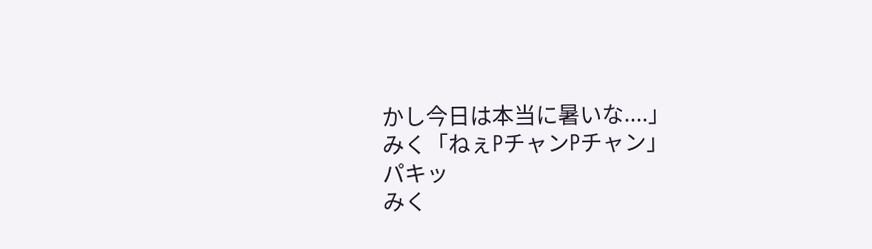かし今日は本当に暑いな....」
みく「ねぇPチャンPチャン」
パキッ
みく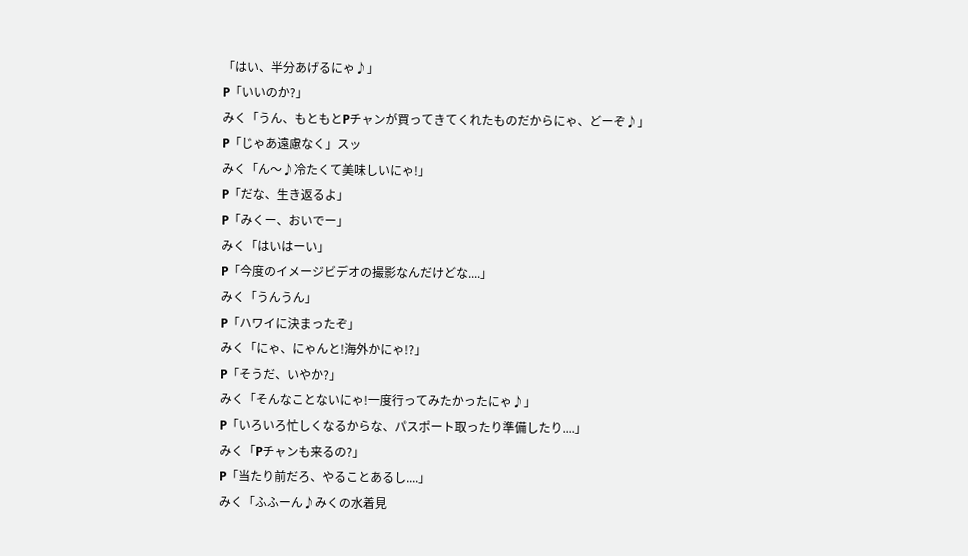「はい、半分あげるにゃ♪」
P「いいのか?」
みく「うん、もともとPチャンが買ってきてくれたものだからにゃ、どーぞ♪」
P「じゃあ遠慮なく」スッ
みく「ん〜♪冷たくて美味しいにゃ!」
P「だな、生き返るよ」
P「みくー、おいでー」
みく「はいはーい」
P「今度のイメージビデオの撮影なんだけどな....」
みく「うんうん」
P「ハワイに決まったぞ」
みく「にゃ、にゃんと!海外かにゃ!?」
P「そうだ、いやか?」
みく「そんなことないにゃ!一度行ってみたかったにゃ♪」
P「いろいろ忙しくなるからな、パスポート取ったり準備したり....」
みく「Pチャンも来るの?」
P「当たり前だろ、やることあるし....」
みく「ふふーん♪みくの水着見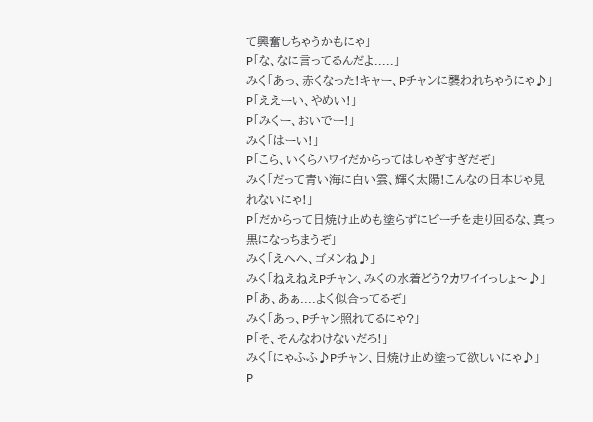て興奮しちゃうかもにゃ」
P「な、なに言ってるんだよ.....」
みく「あっ、赤くなった!キャー、Pチャンに襲われちゃうにゃ♪」
P「ええーい、やめい!」
P「みくー、おいでー!」
みく「はーい!」
P「こら、いくらハワイだからってはしゃぎすぎだぞ」
みく「だって青い海に白い雲、輝く太陽!こんなの日本じゃ見れないにゃ!」
P「だからって日焼け止めも塗らずにビーチを走り回るな、真っ黒になっちまうぞ」
みく「えへへ、ゴメンね♪」
みく「ねえねえPチャン、みくの水着どう?カワイイっしょ〜♪」
P「あ、あぁ....よく似合ってるぞ」
みく「あっ、Pチャン照れてるにゃ?」
P「そ、そんなわけないだろ!」
みく「にゃふふ♪Pチャン、日焼け止め塗って欲しいにゃ♪」
P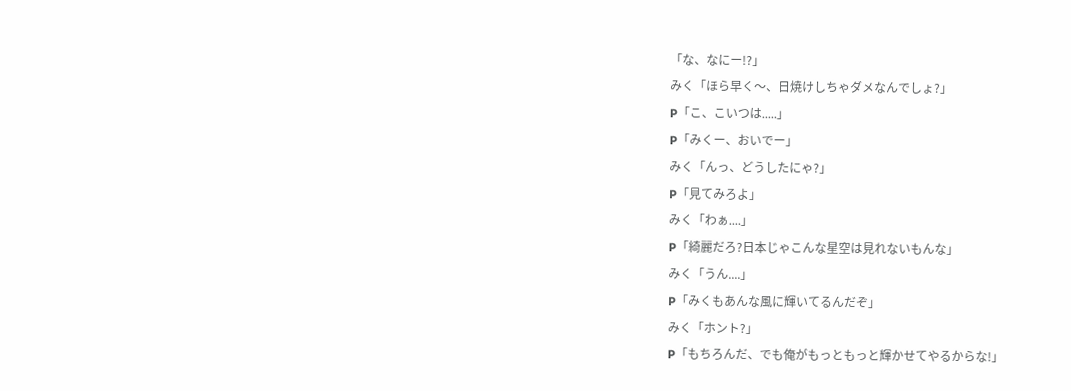「な、なにー!?」
みく「ほら早く〜、日焼けしちゃダメなんでしょ?」
P「こ、こいつは.....」
P「みくー、おいでー」
みく「んっ、どうしたにゃ?」
P「見てみろよ」
みく「わぁ....」
P「綺麗だろ?日本じゃこんな星空は見れないもんな」
みく「うん....」
P「みくもあんな風に輝いてるんだぞ」
みく「ホント?」
P「もちろんだ、でも俺がもっともっと輝かせてやるからな!」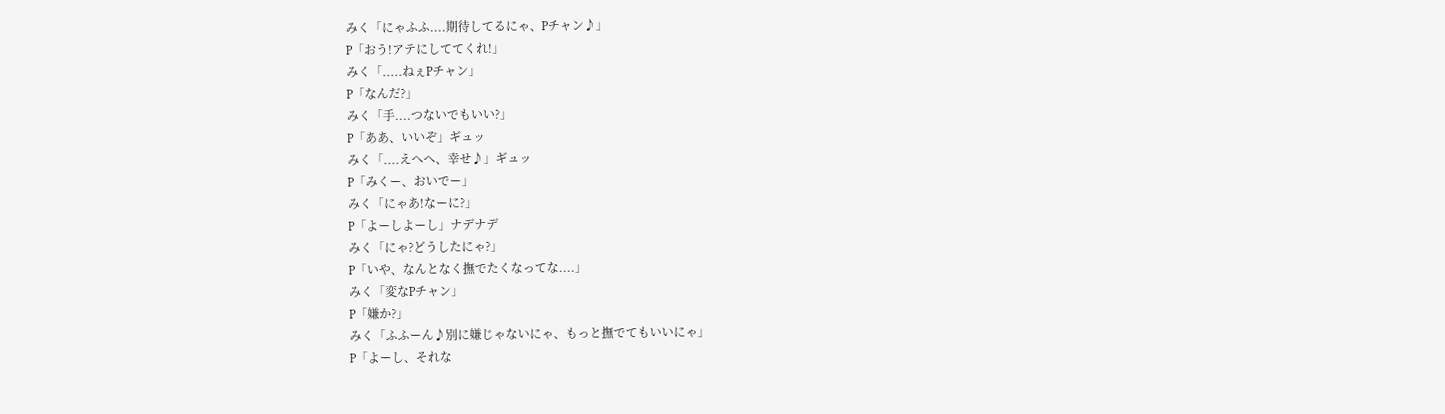みく「にゃふふ....期待してるにゃ、Pチャン♪」
P「おう!アテにしててくれ!」
みく「.....ねぇPチャン」
P「なんだ?」
みく「手....つないでもいい?」
P「ああ、いいぞ」ギュッ
みく「....えへへ、幸せ♪」ギュッ
P「みくー、おいでー」
みく「にゃあ!なーに?」
P「よーしよーし」ナデナデ
みく「にゃ?どうしたにゃ?」
P「いや、なんとなく撫でたくなってな....」
みく「変なPチャン」
P「嫌か?」
みく「ふふーん♪別に嫌じゃないにゃ、もっと撫でてもいいにゃ」
P「よーし、それな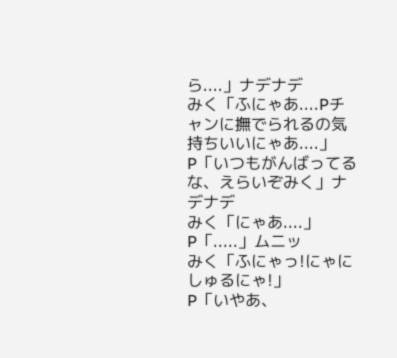ら....」ナデナデ
みく「ふにゃあ....Pチャンに撫でられるの気持ちいいにゃあ....」
P「いつもがんばってるな、えらいぞみく」ナデナデ
みく「にゃあ....」
P「.....」ムニッ
みく「ふにゃっ!にゃにしゅるにゃ!」
P「いやあ、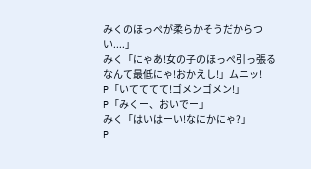みくのほっぺが柔らかそうだからつい....」
みく「にゃあ!女の子のほっぺ引っ張るなんて最低にゃ!おかえし!」ムニッ!
P「いてててて!ゴメンゴメン!」
P「みくー、おいでー」
みく「はいはーい!なにかにゃ?」
P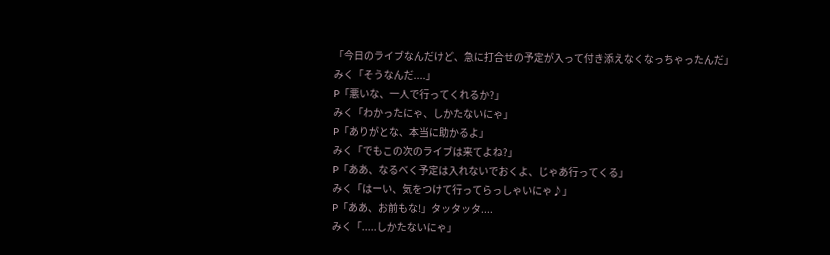「今日のライブなんだけど、急に打合せの予定が入って付き添えなくなっちゃったんだ」
みく「そうなんだ....」
P「悪いな、一人で行ってくれるか?」
みく「わかったにゃ、しかたないにゃ」
P「ありがとな、本当に助かるよ」
みく「でもこの次のライブは来てよね?」
P「ああ、なるべく予定は入れないでおくよ、じゃあ行ってくる」
みく「はーい、気をつけて行ってらっしゃいにゃ♪」
P「ああ、お前もな!」タッタッタ....
みく「.....しかたないにゃ」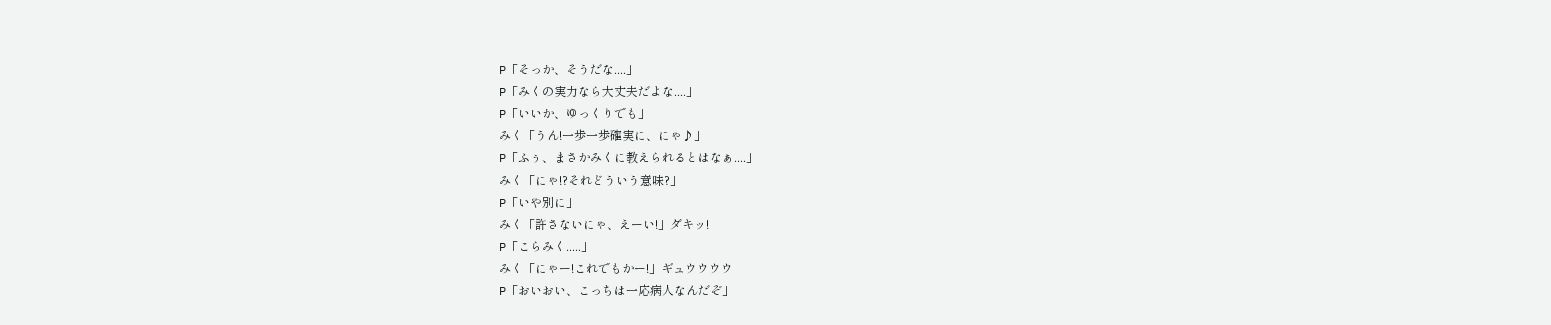P「そっか、そうだな....」
P「みくの実力なら大丈夫だよな....」
P「いいか、ゆっくりでも」
みく「うん!一歩一歩確実に、にゃ♪」
P「ふぅ、まさかみくに教えられるとはなぁ....」
みく「にゃ!?それどういう意味?」
P「いや別に」
みく「許さないにゃ、えーい!」ダキッ!
P「こらみく.....」
みく「にゃー!これでもかー!」ギュウウウウ
P「おいおい、こっちは一応病人なんだぞ」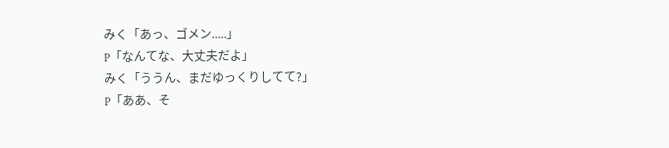みく「あっ、ゴメン.....」
P「なんてな、大丈夫だよ」
みく「ううん、まだゆっくりしてて?」
P「ああ、そ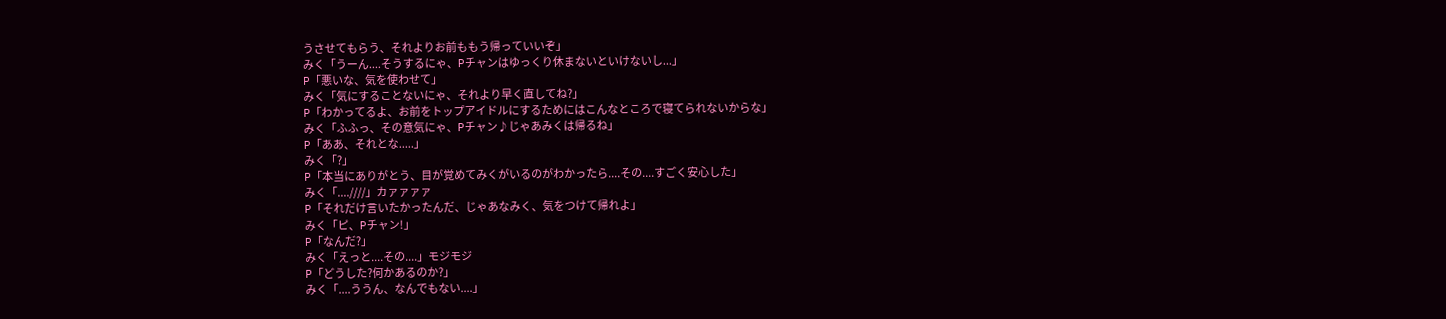うさせてもらう、それよりお前ももう帰っていいぞ」
みく「うーん....そうするにゃ、Pチャンはゆっくり休まないといけないし...」
P「悪いな、気を使わせて」
みく「気にすることないにゃ、それより早く直してね?」
P「わかってるよ、お前をトップアイドルにするためにはこんなところで寝てられないからな」
みく「ふふっ、その意気にゃ、Pチャン♪じゃあみくは帰るね」
P「ああ、それとな.....」
みく「?」
P「本当にありがとう、目が覚めてみくがいるのがわかったら....その....すごく安心した」
みく「....////」カァァァァ
P「それだけ言いたかったんだ、じゃあなみく、気をつけて帰れよ」
みく「ピ、Pチャン!」
P「なんだ?」
みく「えっと....その....」モジモジ
P「どうした?何かあるのか?」
みく「....ううん、なんでもない....」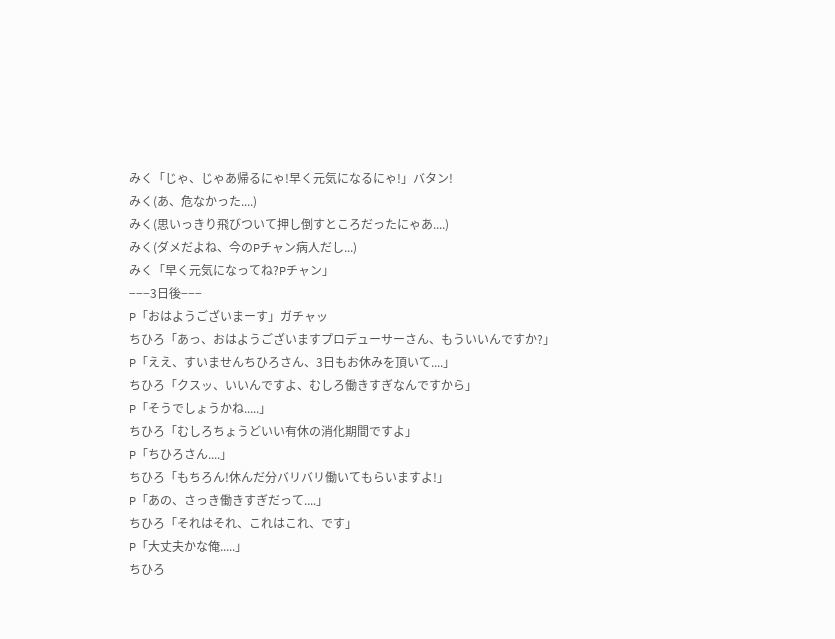みく「じゃ、じゃあ帰るにゃ!早く元気になるにゃ!」バタン!
みく(あ、危なかった....)
みく(思いっきり飛びついて押し倒すところだったにゃあ....)
みく(ダメだよね、今のPチャン病人だし...)
みく「早く元気になってね?Pチャン」
−−−3日後−−−
P「おはようございまーす」ガチャッ
ちひろ「あっ、おはようございますプロデューサーさん、もういいんですか?」
P「ええ、すいませんちひろさん、3日もお休みを頂いて....」
ちひろ「クスッ、いいんですよ、むしろ働きすぎなんですから」
P「そうでしょうかね.....」
ちひろ「むしろちょうどいい有休の消化期間ですよ」
P「ちひろさん....」
ちひろ「もちろん!休んだ分バリバリ働いてもらいますよ!」
P「あの、さっき働きすぎだって....」
ちひろ「それはそれ、これはこれ、です」
P「大丈夫かな俺.....」
ちひろ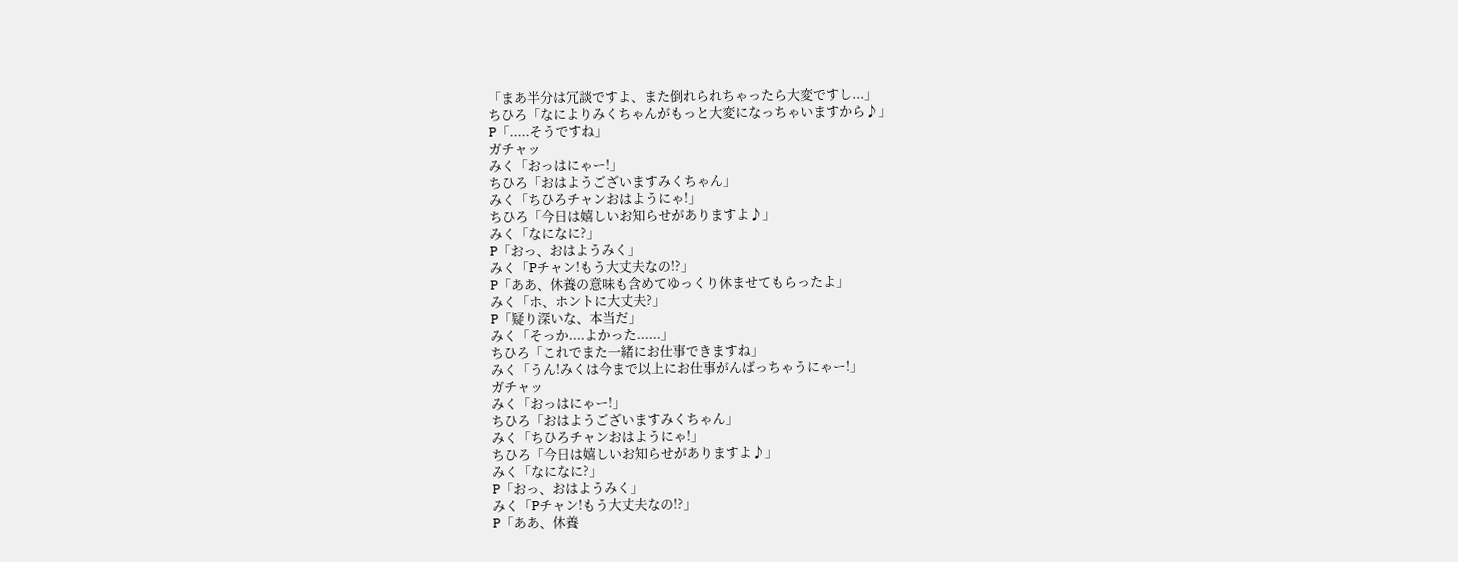「まあ半分は冗談ですよ、また倒れられちゃったら大変ですし...」
ちひろ「なによりみくちゃんがもっと大変になっちゃいますから♪」
P「.....そうですね」
ガチャッ
みく「おっはにゃー!」
ちひろ「おはようございますみくちゃん」
みく「ちひろチャンおはようにゃ!」
ちひろ「今日は嬉しいお知らせがありますよ♪」
みく「なになに?」
P「おっ、おはようみく」
みく「Pチャン!もう大丈夫なの!?」
P「ああ、休養の意味も含めてゆっくり休ませてもらったよ」
みく「ホ、ホントに大丈夫?」
P「疑り深いな、本当だ」
みく「そっか....よかった......」
ちひろ「これでまた一緒にお仕事できますね」
みく「うん!みくは今まで以上にお仕事がんばっちゃうにゃー!」
ガチャッ
みく「おっはにゃー!」
ちひろ「おはようございますみくちゃん」
みく「ちひろチャンおはようにゃ!」
ちひろ「今日は嬉しいお知らせがありますよ♪」
みく「なになに?」
P「おっ、おはようみく」
みく「Pチャン!もう大丈夫なの!?」
P「ああ、休養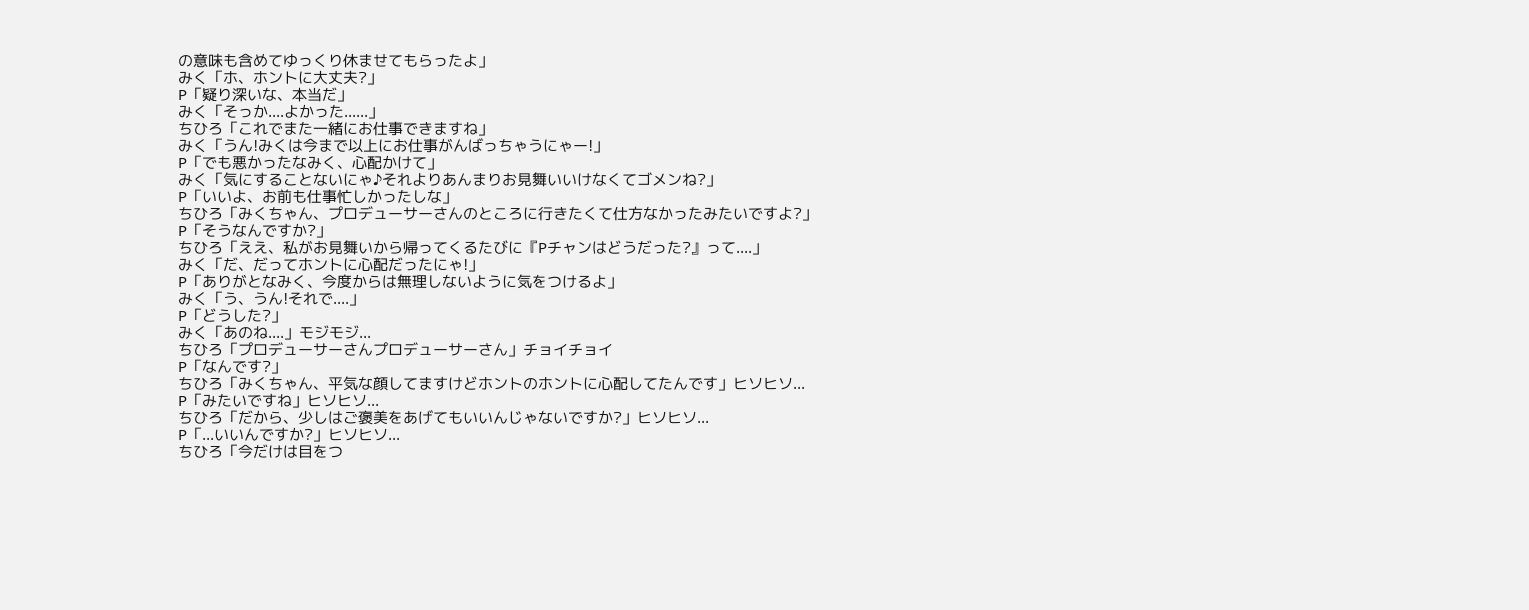の意味も含めてゆっくり休ませてもらったよ」
みく「ホ、ホントに大丈夫?」
P「疑り深いな、本当だ」
みく「そっか....よかった......」
ちひろ「これでまた一緒にお仕事できますね」
みく「うん!みくは今まで以上にお仕事がんばっちゃうにゃー!」
P「でも悪かったなみく、心配かけて」
みく「気にすることないにゃ♪それよりあんまりお見舞いいけなくてゴメンね?」
P「いいよ、お前も仕事忙しかったしな」
ちひろ「みくちゃん、プロデューサーさんのところに行きたくて仕方なかったみたいですよ?」
P「そうなんですか?」
ちひろ「ええ、私がお見舞いから帰ってくるたびに『Pチャンはどうだった?』って....」
みく「だ、だってホントに心配だったにゃ!」
P「ありがとなみく、今度からは無理しないように気をつけるよ」
みく「う、うん!それで....」
P「どうした?」
みく「あのね....」モジモジ...
ちひろ「プロデューサーさんプロデューサーさん」チョイチョイ
P「なんです?」
ちひろ「みくちゃん、平気な顔してますけどホントのホントに心配してたんです」ヒソヒソ...
P「みたいですね」ヒソヒソ...
ちひろ「だから、少しはご褒美をあげてもいいんじゃないですか?」ヒソヒソ...
P「...いいんですか?」ヒソヒソ...
ちひろ「今だけは目をつ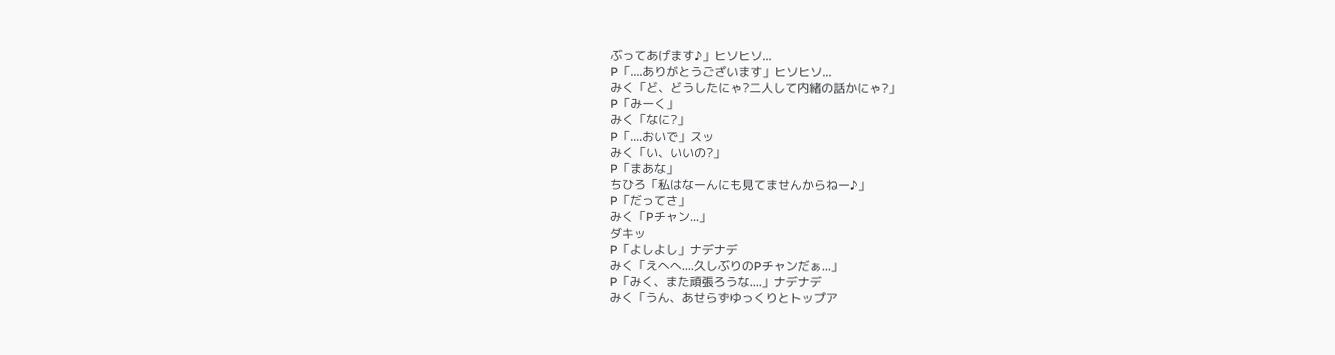ぶってあげます♪」ヒソヒソ...
P「....ありがとうございます」ヒソヒソ...
みく「ど、どうしたにゃ?二人して内緒の話かにゃ?」
P「みーく」
みく「なに?」
P「....おいで」スッ
みく「い、いいの?」
P「まあな」
ちひろ「私はなーんにも見てませんからねー♪」
P「だってさ」
みく「Pチャン...」
ダキッ
P「よしよし」ナデナデ
みく「えへへ....久しぶりのPチャンだぁ...」
P「みく、また頑張ろうな....」ナデナデ
みく「うん、あせらずゆっくりとトップア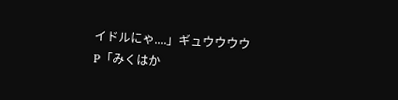イドルにゃ....」ギュウウウウ
P「みくはか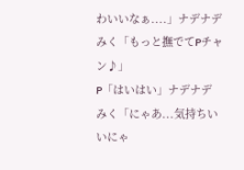わいいなぁ....」ナデナデ
みく「もっと撫でてPチャン♪」
P「はいはい」ナデナデ
みく「にゃあ...気持ちいいにゃ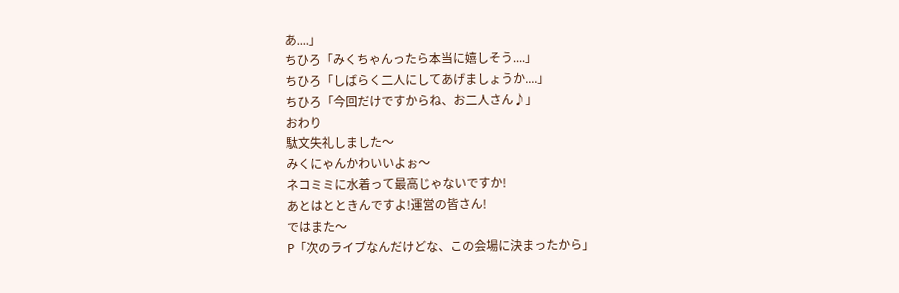あ....」
ちひろ「みくちゃんったら本当に嬉しそう....」
ちひろ「しばらく二人にしてあげましょうか....」
ちひろ「今回だけですからね、お二人さん♪」
おわり
駄文失礼しました〜
みくにゃんかわいいよぉ〜
ネコミミに水着って最高じゃないですか!
あとはとときんですよ!運営の皆さん!
ではまた〜
P「次のライブなんだけどな、この会場に決まったから」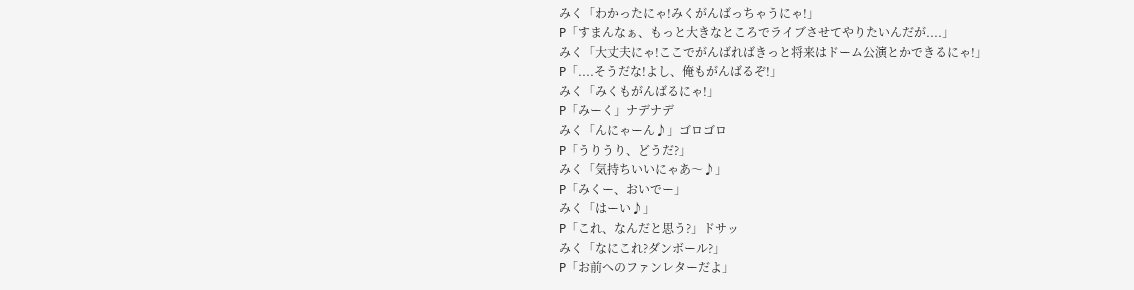みく「わかったにゃ!みくがんばっちゃうにゃ!」
P「すまんなぁ、もっと大きなところでライブさせてやりたいんだが....」
みく「大丈夫にゃ!ここでがんばればきっと将来はドーム公演とかできるにゃ!」
P「....そうだな!よし、俺もがんばるぞ!」
みく「みくもがんばるにゃ!」
P「みーく」ナデナデ
みく「んにゃーん♪」ゴロゴロ
P「うりうり、どうだ?」
みく「気持ちいいにゃあ〜♪」
P「みくー、おいでー」
みく「はーい♪」
P「これ、なんだと思う?」ドサッ
みく「なにこれ?ダンボール?」
P「お前へのファンレターだよ」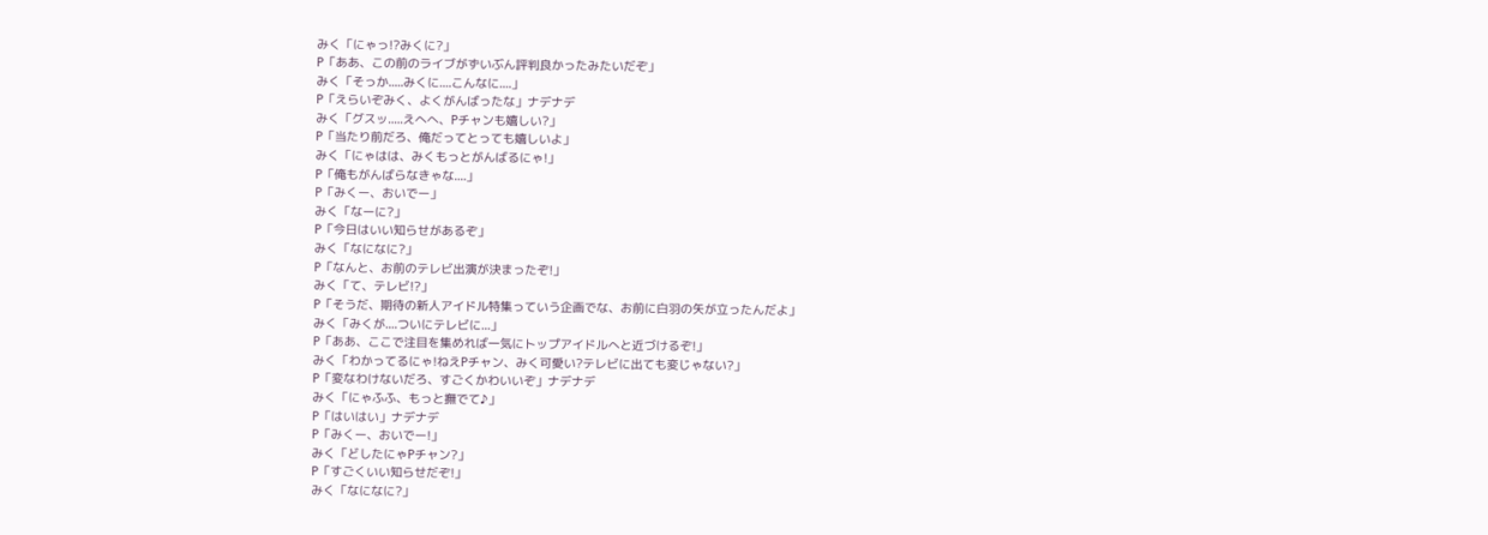みく「にゃっ!?みくに?」
P「ああ、この前のライブがずいぶん評判良かったみたいだぞ」
みく「そっか.....みくに....こんなに....」
P「えらいぞみく、よくがんばったな」ナデナデ
みく「グスッ.....えへへ、Pチャンも嬉しい?」
P「当たり前だろ、俺だってとっても嬉しいよ」
みく「にゃはは、みくもっとがんばるにゃ!」
P「俺もがんばらなきゃな....」
P「みくー、おいでー」
みく「なーに?」
P「今日はいい知らせがあるぞ」
みく「なになに?」
P「なんと、お前のテレビ出演が決まったぞ!」
みく「て、テレビ!?」
P「そうだ、期待の新人アイドル特集っていう企画でな、お前に白羽の矢が立ったんだよ」
みく「みくが....ついにテレビに...」
P「ああ、ここで注目を集めれば一気にトップアイドルへと近づけるぞ!」
みく「わかってるにゃ!ねえPチャン、みく可愛い?テレビに出ても変じゃない?」
P「変なわけないだろ、すごくかわいいぞ」ナデナデ
みく「にゃふふ、もっと撫でて♪」
P「はいはい」ナデナデ
P「みくー、おいでー!」
みく「どしたにゃPチャン?」
P「すごくいい知らせだぞ!」
みく「なになに?」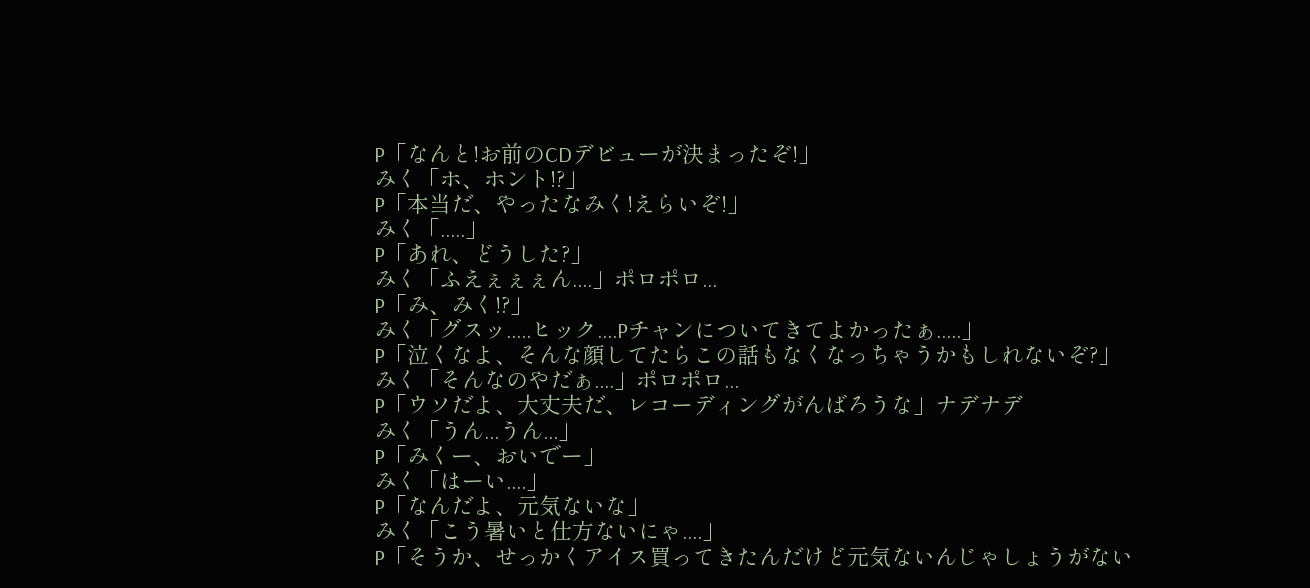P「なんと!お前のCDデビューが決まったぞ!」
みく「ホ、ホント!?」
P「本当だ、やったなみく!えらいぞ!」
みく「.....」
P「あれ、どうした?」
みく「ふえぇぇぇん....」ポロポロ...
P「み、みく!?」
みく「グスッ.....ヒック....Pチャンについてきてよかったぁ.....」
P「泣くなよ、そんな顔してたらこの話もなくなっちゃうかもしれないぞ?」
みく「そんなのやだぁ....」ポロポロ...
P「ウソだよ、大丈夫だ、レコーディングがんばろうな」ナデナデ
みく「うん...うん...」
P「みくー、おいでー」
みく「はーい....」
P「なんだよ、元気ないな」
みく「こう暑いと仕方ないにゃ....」
P「そうか、せっかくアイス買ってきたんだけど元気ないんじゃしょうがない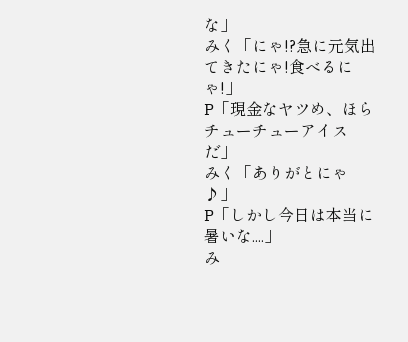な」
みく「にゃ!?急に元気出てきたにゃ!食べるにゃ!」
P「現金なヤツめ、ほらチューチューアイスだ」
みく「ありがとにゃ♪」
P「しかし今日は本当に暑いな....」
み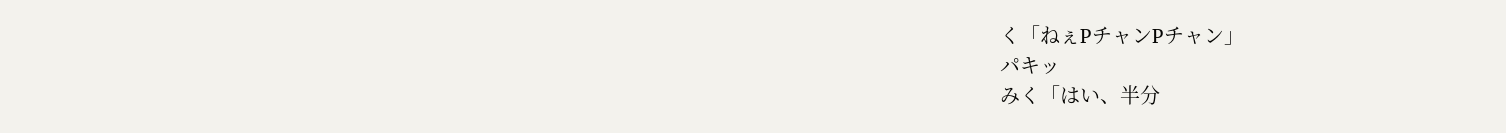く「ねぇPチャンPチャン」
パキッ
みく「はい、半分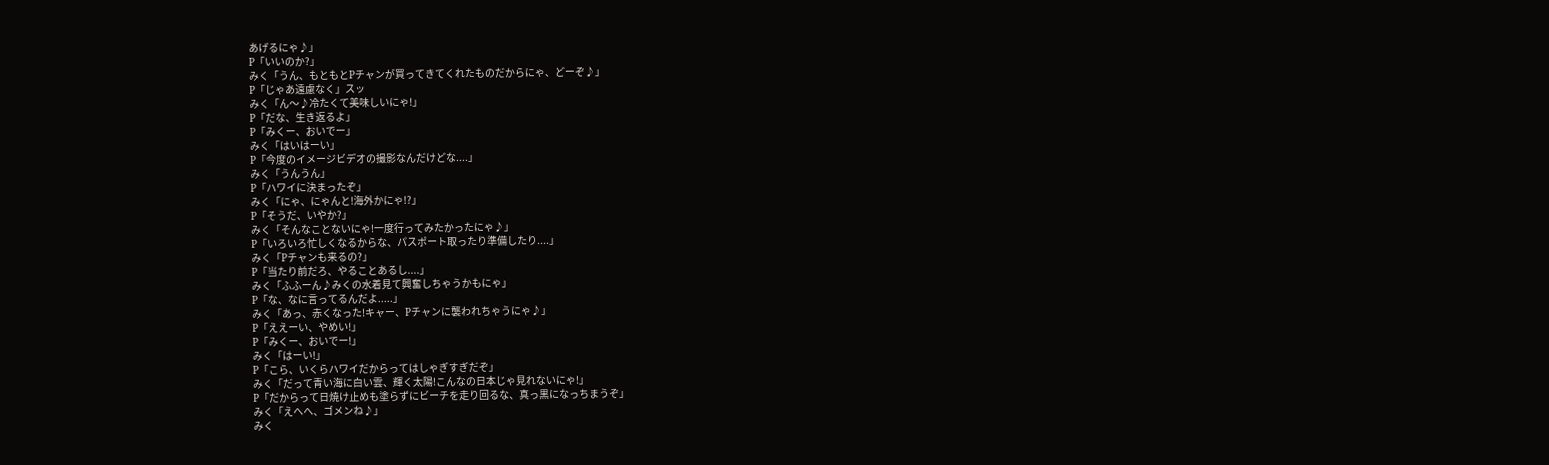あげるにゃ♪」
P「いいのか?」
みく「うん、もともとPチャンが買ってきてくれたものだからにゃ、どーぞ♪」
P「じゃあ遠慮なく」スッ
みく「ん〜♪冷たくて美味しいにゃ!」
P「だな、生き返るよ」
P「みくー、おいでー」
みく「はいはーい」
P「今度のイメージビデオの撮影なんだけどな....」
みく「うんうん」
P「ハワイに決まったぞ」
みく「にゃ、にゃんと!海外かにゃ!?」
P「そうだ、いやか?」
みく「そんなことないにゃ!一度行ってみたかったにゃ♪」
P「いろいろ忙しくなるからな、パスポート取ったり準備したり....」
みく「Pチャンも来るの?」
P「当たり前だろ、やることあるし....」
みく「ふふーん♪みくの水着見て興奮しちゃうかもにゃ」
P「な、なに言ってるんだよ.....」
みく「あっ、赤くなった!キャー、Pチャンに襲われちゃうにゃ♪」
P「ええーい、やめい!」
P「みくー、おいでー!」
みく「はーい!」
P「こら、いくらハワイだからってはしゃぎすぎだぞ」
みく「だって青い海に白い雲、輝く太陽!こんなの日本じゃ見れないにゃ!」
P「だからって日焼け止めも塗らずにビーチを走り回るな、真っ黒になっちまうぞ」
みく「えへへ、ゴメンね♪」
みく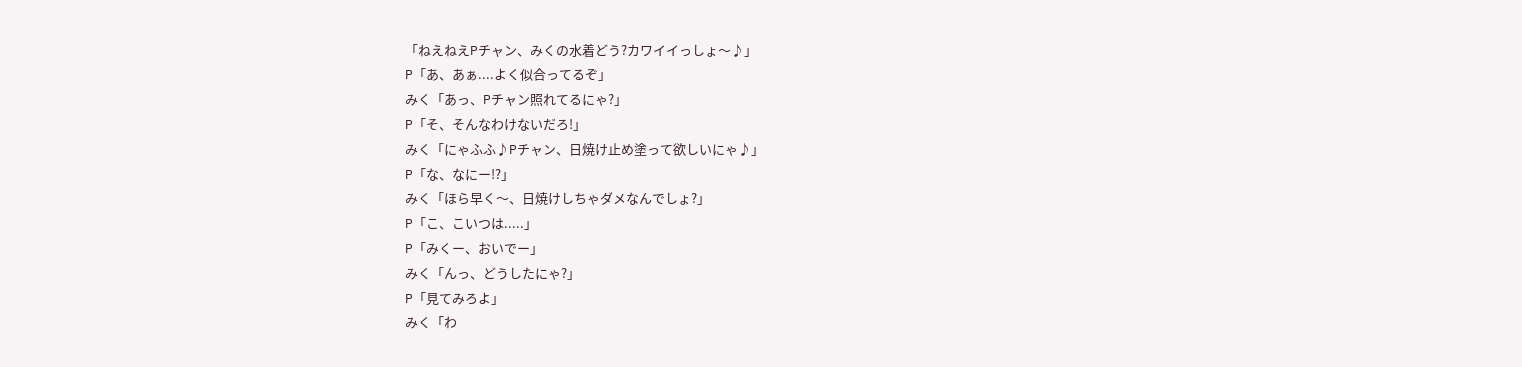「ねえねえPチャン、みくの水着どう?カワイイっしょ〜♪」
P「あ、あぁ....よく似合ってるぞ」
みく「あっ、Pチャン照れてるにゃ?」
P「そ、そんなわけないだろ!」
みく「にゃふふ♪Pチャン、日焼け止め塗って欲しいにゃ♪」
P「な、なにー!?」
みく「ほら早く〜、日焼けしちゃダメなんでしょ?」
P「こ、こいつは.....」
P「みくー、おいでー」
みく「んっ、どうしたにゃ?」
P「見てみろよ」
みく「わ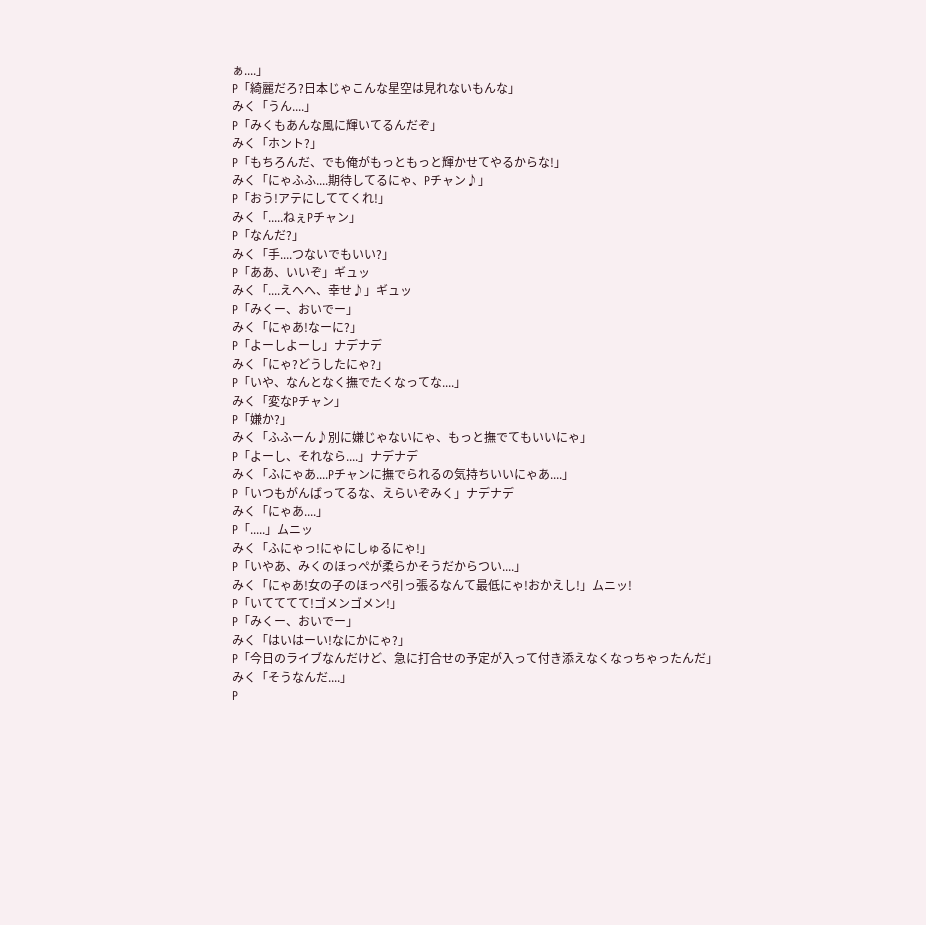ぁ....」
P「綺麗だろ?日本じゃこんな星空は見れないもんな」
みく「うん....」
P「みくもあんな風に輝いてるんだぞ」
みく「ホント?」
P「もちろんだ、でも俺がもっともっと輝かせてやるからな!」
みく「にゃふふ....期待してるにゃ、Pチャン♪」
P「おう!アテにしててくれ!」
みく「.....ねぇPチャン」
P「なんだ?」
みく「手....つないでもいい?」
P「ああ、いいぞ」ギュッ
みく「....えへへ、幸せ♪」ギュッ
P「みくー、おいでー」
みく「にゃあ!なーに?」
P「よーしよーし」ナデナデ
みく「にゃ?どうしたにゃ?」
P「いや、なんとなく撫でたくなってな....」
みく「変なPチャン」
P「嫌か?」
みく「ふふーん♪別に嫌じゃないにゃ、もっと撫でてもいいにゃ」
P「よーし、それなら....」ナデナデ
みく「ふにゃあ....Pチャンに撫でられるの気持ちいいにゃあ....」
P「いつもがんばってるな、えらいぞみく」ナデナデ
みく「にゃあ....」
P「.....」ムニッ
みく「ふにゃっ!にゃにしゅるにゃ!」
P「いやあ、みくのほっぺが柔らかそうだからつい....」
みく「にゃあ!女の子のほっぺ引っ張るなんて最低にゃ!おかえし!」ムニッ!
P「いてててて!ゴメンゴメン!」
P「みくー、おいでー」
みく「はいはーい!なにかにゃ?」
P「今日のライブなんだけど、急に打合せの予定が入って付き添えなくなっちゃったんだ」
みく「そうなんだ....」
P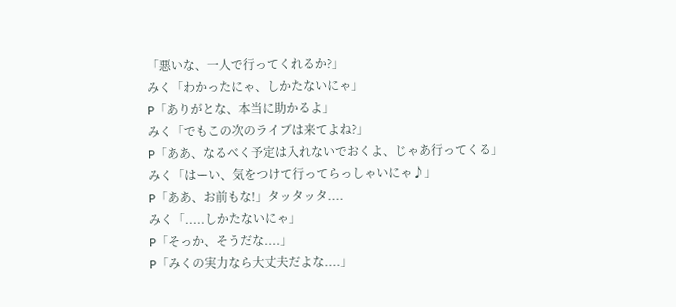「悪いな、一人で行ってくれるか?」
みく「わかったにゃ、しかたないにゃ」
P「ありがとな、本当に助かるよ」
みく「でもこの次のライブは来てよね?」
P「ああ、なるべく予定は入れないでおくよ、じゃあ行ってくる」
みく「はーい、気をつけて行ってらっしゃいにゃ♪」
P「ああ、お前もな!」タッタッタ....
みく「.....しかたないにゃ」
P「そっか、そうだな....」
P「みくの実力なら大丈夫だよな....」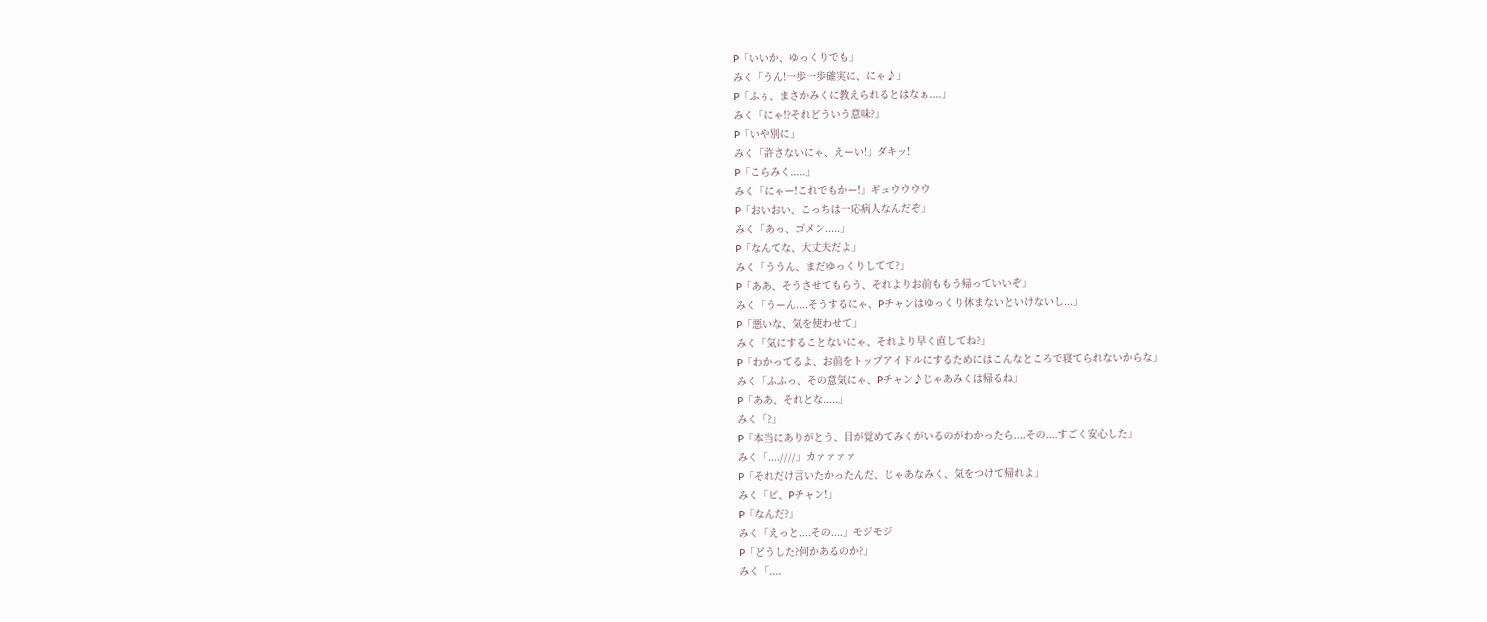P「いいか、ゆっくりでも」
みく「うん!一歩一歩確実に、にゃ♪」
P「ふぅ、まさかみくに教えられるとはなぁ....」
みく「にゃ!?それどういう意味?」
P「いや別に」
みく「許さないにゃ、えーい!」ダキッ!
P「こらみく.....」
みく「にゃー!これでもかー!」ギュウウウウ
P「おいおい、こっちは一応病人なんだぞ」
みく「あっ、ゴメン.....」
P「なんてな、大丈夫だよ」
みく「ううん、まだゆっくりしてて?」
P「ああ、そうさせてもらう、それよりお前ももう帰っていいぞ」
みく「うーん....そうするにゃ、Pチャンはゆっくり休まないといけないし...」
P「悪いな、気を使わせて」
みく「気にすることないにゃ、それより早く直してね?」
P「わかってるよ、お前をトップアイドルにするためにはこんなところで寝てられないからな」
みく「ふふっ、その意気にゃ、Pチャン♪じゃあみくは帰るね」
P「ああ、それとな.....」
みく「?」
P「本当にありがとう、目が覚めてみくがいるのがわかったら....その....すごく安心した」
みく「....////」カァァァァ
P「それだけ言いたかったんだ、じゃあなみく、気をつけて帰れよ」
みく「ピ、Pチャン!」
P「なんだ?」
みく「えっと....その....」モジモジ
P「どうした?何かあるのか?」
みく「....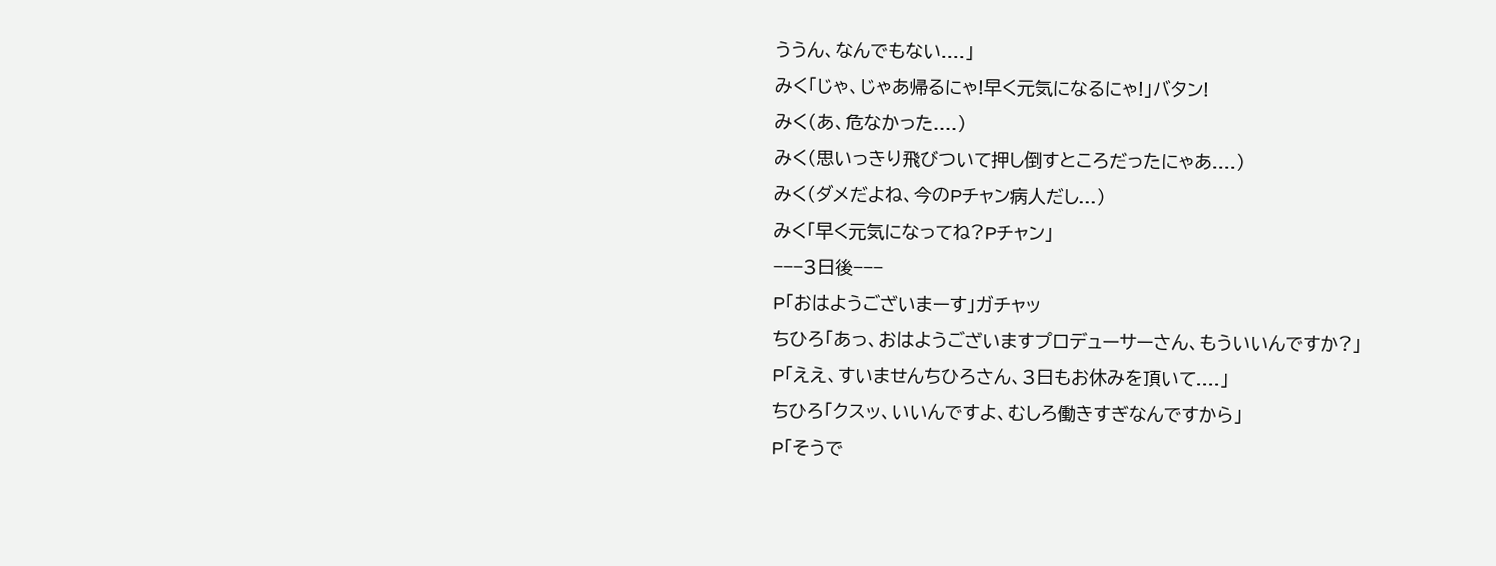ううん、なんでもない....」
みく「じゃ、じゃあ帰るにゃ!早く元気になるにゃ!」バタン!
みく(あ、危なかった....)
みく(思いっきり飛びついて押し倒すところだったにゃあ....)
みく(ダメだよね、今のPチャン病人だし...)
みく「早く元気になってね?Pチャン」
−−−3日後−−−
P「おはようございまーす」ガチャッ
ちひろ「あっ、おはようございますプロデューサーさん、もういいんですか?」
P「ええ、すいませんちひろさん、3日もお休みを頂いて....」
ちひろ「クスッ、いいんですよ、むしろ働きすぎなんですから」
P「そうで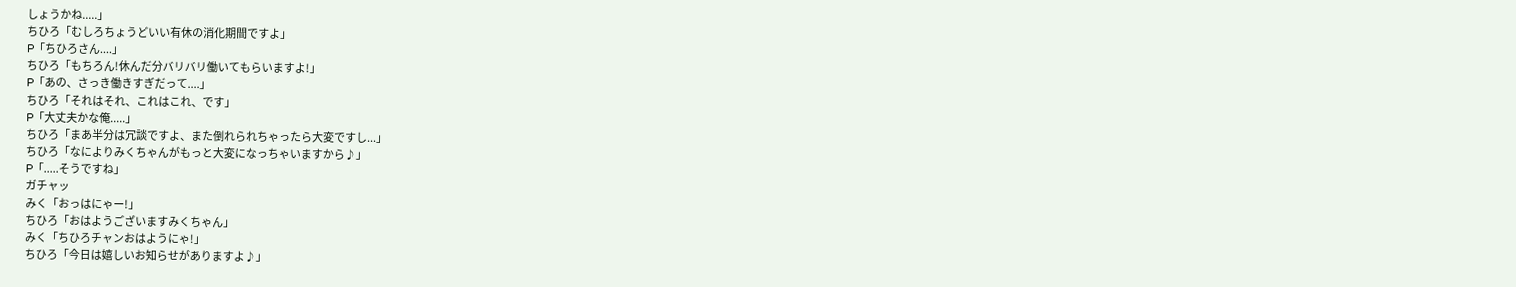しょうかね.....」
ちひろ「むしろちょうどいい有休の消化期間ですよ」
P「ちひろさん....」
ちひろ「もちろん!休んだ分バリバリ働いてもらいますよ!」
P「あの、さっき働きすぎだって....」
ちひろ「それはそれ、これはこれ、です」
P「大丈夫かな俺.....」
ちひろ「まあ半分は冗談ですよ、また倒れられちゃったら大変ですし...」
ちひろ「なによりみくちゃんがもっと大変になっちゃいますから♪」
P「.....そうですね」
ガチャッ
みく「おっはにゃー!」
ちひろ「おはようございますみくちゃん」
みく「ちひろチャンおはようにゃ!」
ちひろ「今日は嬉しいお知らせがありますよ♪」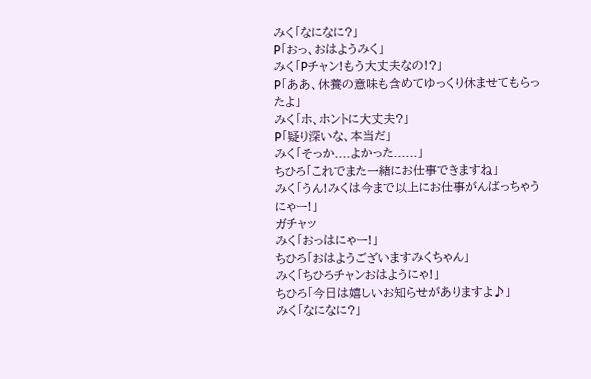みく「なになに?」
P「おっ、おはようみく」
みく「Pチャン!もう大丈夫なの!?」
P「ああ、休養の意味も含めてゆっくり休ませてもらったよ」
みく「ホ、ホントに大丈夫?」
P「疑り深いな、本当だ」
みく「そっか....よかった......」
ちひろ「これでまた一緒にお仕事できますね」
みく「うん!みくは今まで以上にお仕事がんばっちゃうにゃー!」
ガチャッ
みく「おっはにゃー!」
ちひろ「おはようございますみくちゃん」
みく「ちひろチャンおはようにゃ!」
ちひろ「今日は嬉しいお知らせがありますよ♪」
みく「なになに?」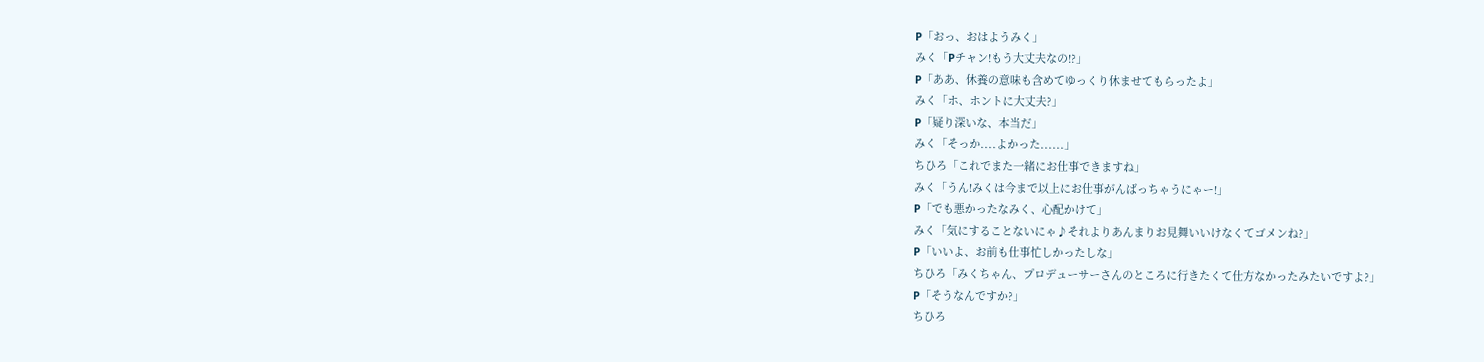P「おっ、おはようみく」
みく「Pチャン!もう大丈夫なの!?」
P「ああ、休養の意味も含めてゆっくり休ませてもらったよ」
みく「ホ、ホントに大丈夫?」
P「疑り深いな、本当だ」
みく「そっか....よかった......」
ちひろ「これでまた一緒にお仕事できますね」
みく「うん!みくは今まで以上にお仕事がんばっちゃうにゃー!」
P「でも悪かったなみく、心配かけて」
みく「気にすることないにゃ♪それよりあんまりお見舞いいけなくてゴメンね?」
P「いいよ、お前も仕事忙しかったしな」
ちひろ「みくちゃん、プロデューサーさんのところに行きたくて仕方なかったみたいですよ?」
P「そうなんですか?」
ちひろ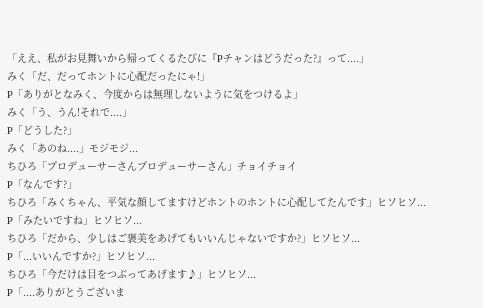「ええ、私がお見舞いから帰ってくるたびに『Pチャンはどうだった?』って....」
みく「だ、だってホントに心配だったにゃ!」
P「ありがとなみく、今度からは無理しないように気をつけるよ」
みく「う、うん!それで....」
P「どうした?」
みく「あのね....」モジモジ...
ちひろ「プロデューサーさんプロデューサーさん」チョイチョイ
P「なんです?」
ちひろ「みくちゃん、平気な顔してますけどホントのホントに心配してたんです」ヒソヒソ...
P「みたいですね」ヒソヒソ...
ちひろ「だから、少しはご褒美をあげてもいいんじゃないですか?」ヒソヒソ...
P「...いいんですか?」ヒソヒソ...
ちひろ「今だけは目をつぶってあげます♪」ヒソヒソ...
P「....ありがとうございま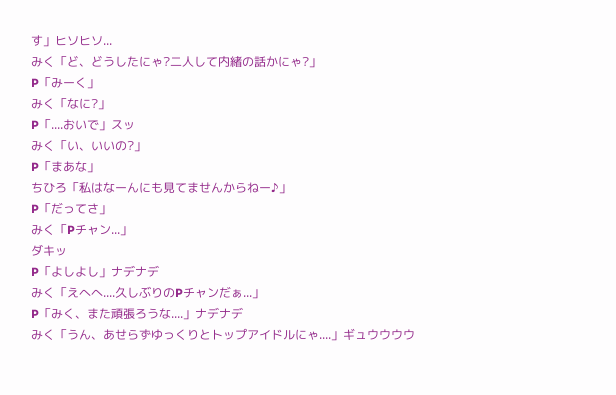す」ヒソヒソ...
みく「ど、どうしたにゃ?二人して内緒の話かにゃ?」
P「みーく」
みく「なに?」
P「....おいで」スッ
みく「い、いいの?」
P「まあな」
ちひろ「私はなーんにも見てませんからねー♪」
P「だってさ」
みく「Pチャン...」
ダキッ
P「よしよし」ナデナデ
みく「えへへ....久しぶりのPチャンだぁ...」
P「みく、また頑張ろうな....」ナデナデ
みく「うん、あせらずゆっくりとトップアイドルにゃ....」ギュウウウウ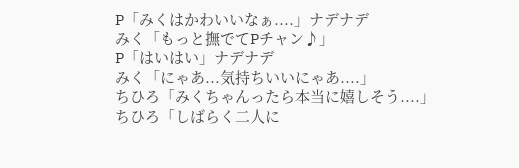P「みくはかわいいなぁ....」ナデナデ
みく「もっと撫でてPチャン♪」
P「はいはい」ナデナデ
みく「にゃあ...気持ちいいにゃあ....」
ちひろ「みくちゃんったら本当に嬉しそう....」
ちひろ「しばらく二人に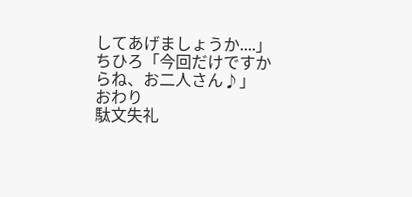してあげましょうか....」
ちひろ「今回だけですからね、お二人さん♪」
おわり
駄文失礼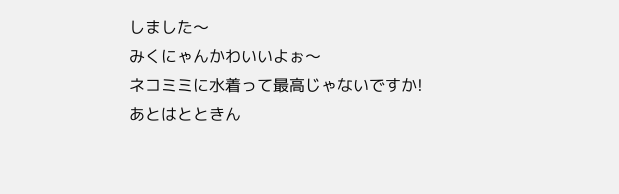しました〜
みくにゃんかわいいよぉ〜
ネコミミに水着って最高じゃないですか!
あとはとときん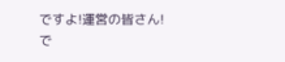ですよ!運営の皆さん!
で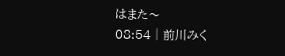はまた〜
08:54│前川みく